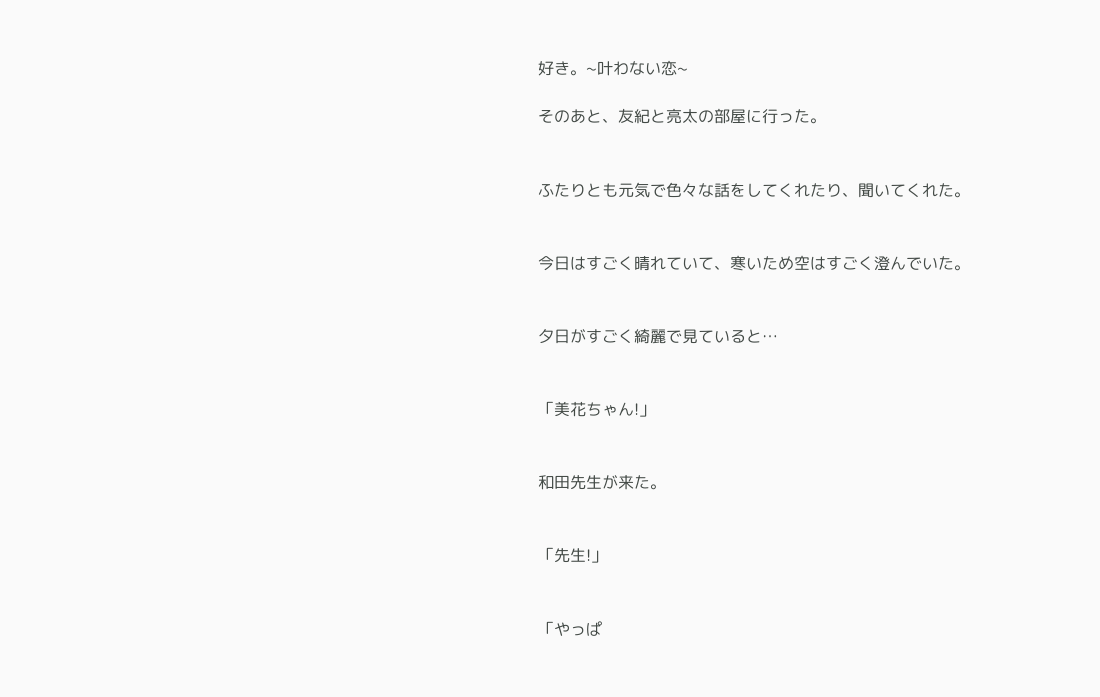好き。~叶わない恋~

そのあと、友紀と亮太の部屋に行った。


ふたりとも元気で色々な話をしてくれたり、聞いてくれた。


今日はすごく晴れていて、寒いため空はすごく澄んでいた。


夕日がすごく綺麗で見ていると…


「美花ちゃん!」


和田先生が来た。


「先生!」


「やっぱ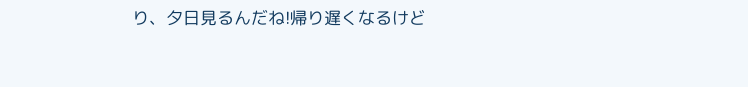り、夕日見るんだね!帰り遅くなるけど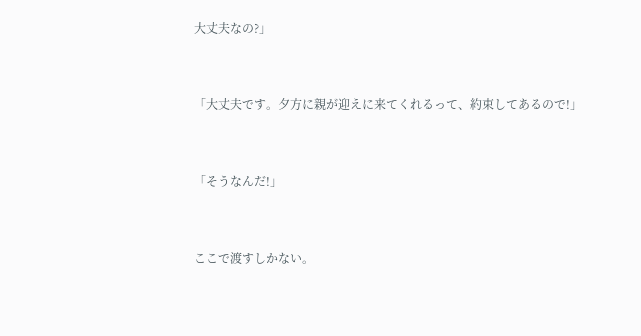大丈夫なの?」


「大丈夫です。夕方に親が迎えに来てくれるって、約束してあるので!」


「そうなんだ!」


ここで渡すしかない。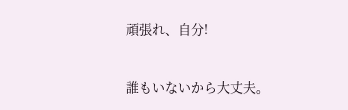頑張れ、自分!


誰もいないから大丈夫。